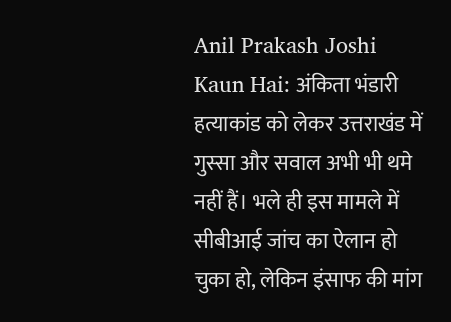Anil Prakash Joshi Kaun Hai: अंकिता भंडारी हत्याकांड को लेकर उत्तराखंड में गुस्सा और सवाल अभी भी थमे नहीं हैं। भले ही इस मामले में सीबीआई जांच का ऐलान हो चुका हो, लेकिन इंसाफ की मांग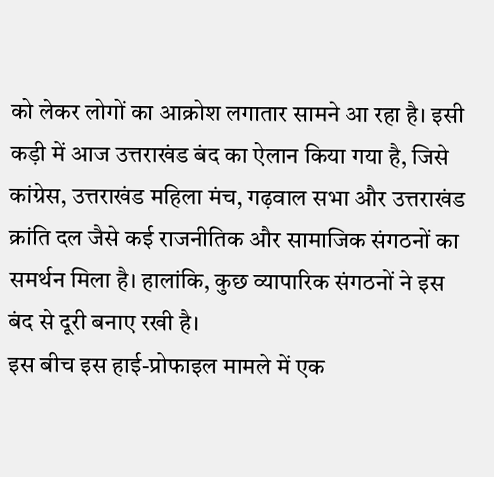को लेकर लोगों का आक्रोश लगातार सामने आ रहा है। इसी कड़ी में आज उत्तराखंड बंद का ऐलान किया गया है, जिसे कांग्रेस, उत्तराखंड महिला मंच, गढ़वाल सभा और उत्तराखंड क्रांति दल जैसे कई राजनीतिक और सामाजिक संगठनों का समर्थन मिला है। हालांकि, कुछ व्यापारिक संगठनों ने इस बंद से दूरी बनाए रखी है।
इस बीच इस हाई-प्रोफाइल मामले में एक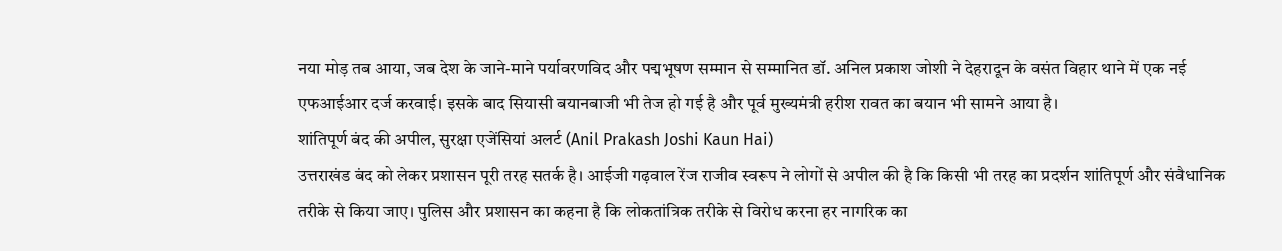नया मोड़ तब आया, जब देश के जाने-माने पर्यावरणविद और पद्मभूषण सम्मान से सम्मानित डॉ. अनिल प्रकाश जोशी ने देहरादून के वसंत विहार थाने में एक नई एफआईआर दर्ज करवाई। इसके बाद सियासी बयानबाजी भी तेज हो गई है और पूर्व मुख्यमंत्री हरीश रावत का बयान भी सामने आया है।
शांतिपूर्ण बंद की अपील, सुरक्षा एजेंसियां अलर्ट (Anil Prakash Joshi Kaun Hai)
उत्तराखंड बंद को लेकर प्रशासन पूरी तरह सतर्क है। आईजी गढ़वाल रेंज राजीव स्वरूप ने लोगों से अपील की है कि किसी भी तरह का प्रदर्शन शांतिपूर्ण और संवैधानिक तरीके से किया जाए। पुलिस और प्रशासन का कहना है कि लोकतांत्रिक तरीके से विरोध करना हर नागरिक का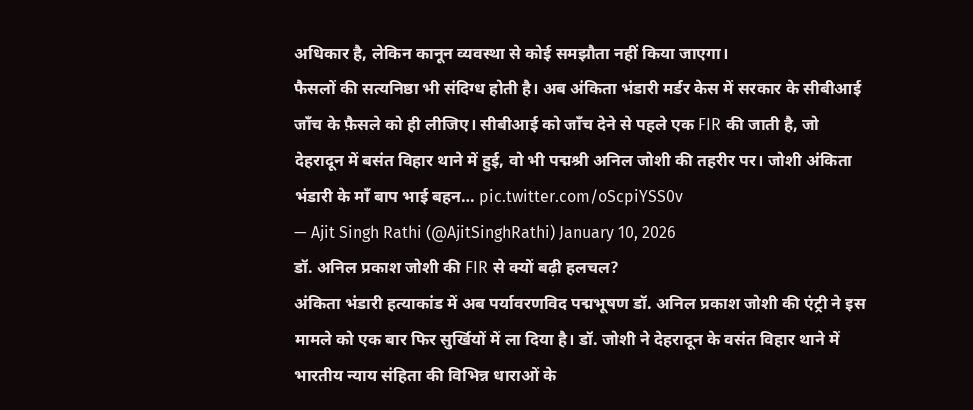अधिकार है, लेकिन कानून व्यवस्था से कोई समझौता नहीं किया जाएगा।
फैसलों की सत्यनिष्ठा भी संदिग्ध होती है। अब अंकिता भंडारी मर्डर केस में सरकार के सीबीआई जाँच के फ़ैसले को ही लीजिए। सीबीआई को जाँच देने से पहले एक FIR की जाती है, जो देहरादून में बसंत विहार थाने में हुई, वो भी पद्मश्री अनिल जोशी की तहरीर पर। जोशी अंकिता भंडारी के माँ बाप भाई बहन… pic.twitter.com/oScpiYSS0v
— Ajit Singh Rathi (@AjitSinghRathi) January 10, 2026
डॉ. अनिल प्रकाश जोशी की FIR से क्यों बढ़ी हलचल?
अंकिता भंडारी हत्याकांड में अब पर्यावरणविद पद्मभूषण डॉ. अनिल प्रकाश जोशी की एंट्री ने इस मामले को एक बार फिर सुर्खियों में ला दिया है। डॉ. जोशी ने देहरादून के वसंत विहार थाने में भारतीय न्याय संहिता की विभिन्न धाराओं के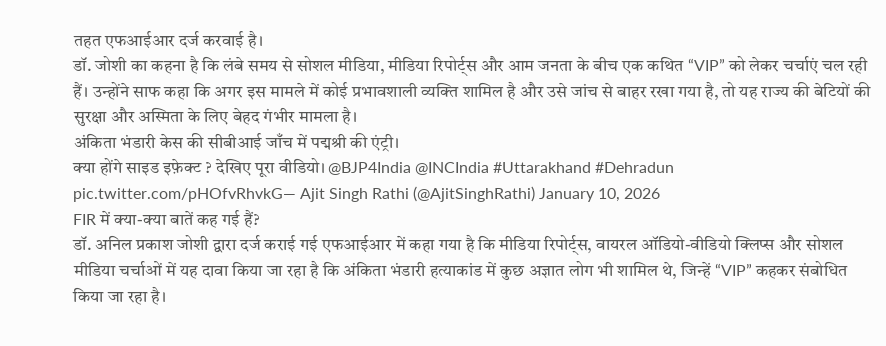तहत एफआईआर दर्ज करवाई है।
डॉ. जोशी का कहना है कि लंबे समय से सोशल मीडिया, मीडिया रिपोर्ट्स और आम जनता के बीच एक कथित “VIP” को लेकर चर्चाएं चल रही हैं। उन्होंने साफ कहा कि अगर इस मामले में कोई प्रभावशाली व्यक्ति शामिल है और उसे जांच से बाहर रखा गया है, तो यह राज्य की बेटियों की सुरक्षा और अस्मिता के लिए बेहद गंभीर मामला है।
अंकिता भंडारी केस की सीबीआई जाँच में पद्मश्री की एंट्री।
क्या होंगे साइड इफ़ेक्ट ? देखिए पूरा वीडियो। @BJP4India @INCIndia #Uttarakhand #Dehradun pic.twitter.com/pHOfvRhvkG— Ajit Singh Rathi (@AjitSinghRathi) January 10, 2026
FIR में क्या-क्या बातें कह गई हैं?
डॉ. अनिल प्रकाश जोशी द्वारा दर्ज कराई गई एफआईआर में कहा गया है कि मीडिया रिपोर्ट्स, वायरल ऑडियो-वीडियो क्लिप्स और सोशल मीडिया चर्चाओं में यह दावा किया जा रहा है कि अंकिता भंडारी हत्याकांड में कुछ अज्ञात लोग भी शामिल थे, जिन्हें “VIP” कहकर संबोधित किया जा रहा है।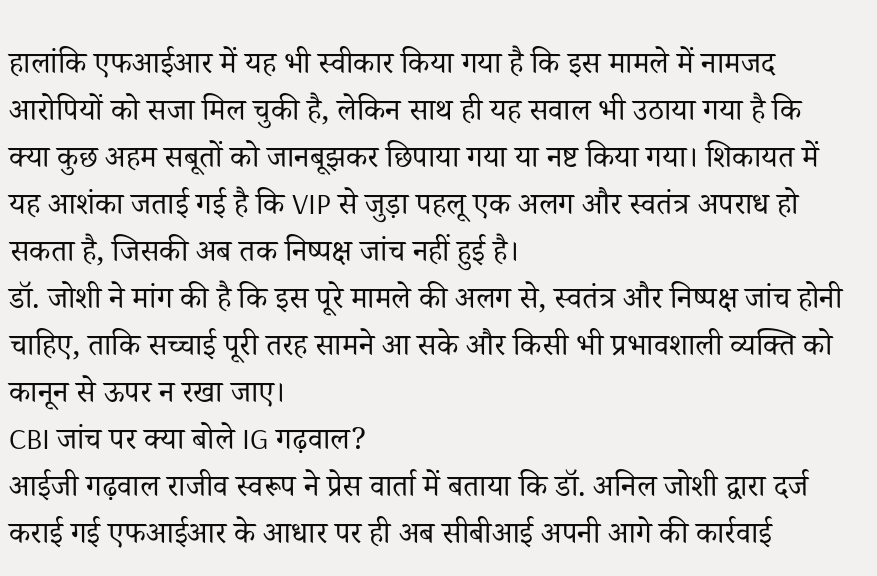हालांकि एफआईआर में यह भी स्वीकार किया गया है कि इस मामले में नामजद आरोपियों को सजा मिल चुकी है, लेकिन साथ ही यह सवाल भी उठाया गया है कि क्या कुछ अहम सबूतों को जानबूझकर छिपाया गया या नष्ट किया गया। शिकायत में यह आशंका जताई गई है कि VIP से जुड़ा पहलू एक अलग और स्वतंत्र अपराध हो सकता है, जिसकी अब तक निष्पक्ष जांच नहीं हुई है।
डॉ. जोशी ने मांग की है कि इस पूरे मामले की अलग से, स्वतंत्र और निष्पक्ष जांच होनी चाहिए, ताकि सच्चाई पूरी तरह सामने आ सके और किसी भी प्रभावशाली व्यक्ति को कानून से ऊपर न रखा जाए।
CBI जांच पर क्या बोले IG गढ़वाल?
आईजी गढ़वाल राजीव स्वरूप ने प्रेस वार्ता में बताया कि डॉ. अनिल जोशी द्वारा दर्ज कराई गई एफआईआर के आधार पर ही अब सीबीआई अपनी आगे की कार्रवाई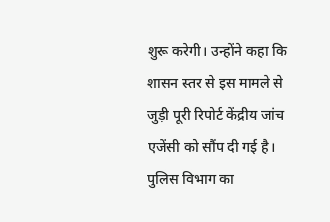शुरू करेगी। उन्होंने कहा कि शासन स्तर से इस मामले से जुड़ी पूरी रिपोर्ट केंद्रीय जांच एजेंसी को सौंप दी गई है।
पुलिस विभाग का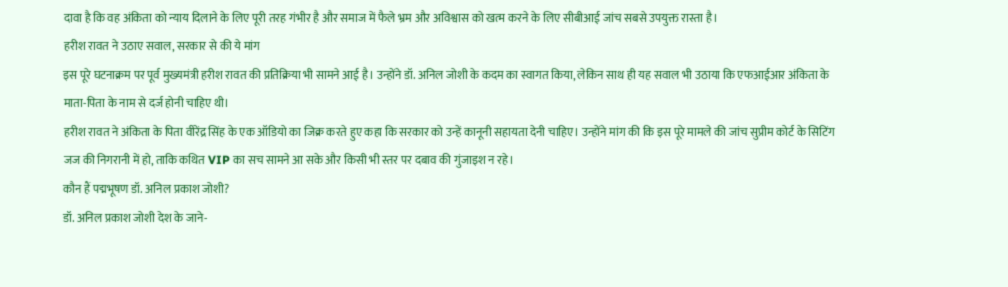दावा है कि वह अंकिता को न्याय दिलाने के लिए पूरी तरह गंभीर है और समाज में फैले भ्रम और अविश्वास को खत्म करने के लिए सीबीआई जांच सबसे उपयुक्त रास्ता है।
हरीश रावत ने उठाए सवाल, सरकार से की ये मांग
इस पूरे घटनाक्रम पर पूर्व मुख्यमंत्री हरीश रावत की प्रतिक्रिया भी सामने आई है। उन्होंने डॉ. अनिल जोशी के कदम का स्वागत किया, लेकिन साथ ही यह सवाल भी उठाया कि एफआईआर अंकिता के माता-पिता के नाम से दर्ज होनी चाहिए थी।
हरीश रावत ने अंकिता के पिता वीरेंद्र सिंह के एक ऑडियो का जिक्र करते हुए कहा कि सरकार को उन्हें कानूनी सहायता देनी चाहिए। उन्होंने मांग की कि इस पूरे मामले की जांच सुप्रीम कोर्ट के सिटिंग जज की निगरानी में हो, ताकि कथित VIP का सच सामने आ सके और किसी भी स्तर पर दबाव की गुंजाइश न रहे।
कौन हैं पद्मभूषण डॉ. अनिल प्रकाश जोशी?
डॉ. अनिल प्रकाश जोशी देश के जाने-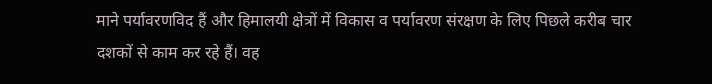माने पर्यावरणविद हैं और हिमालयी क्षेत्रों में विकास व पर्यावरण संरक्षण के लिए पिछले करीब चार दशकों से काम कर रहे हैं। वह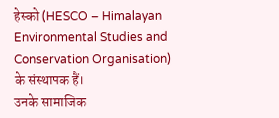हेस्को (HESCO – Himalayan Environmental Studies and Conservation Organisation) के संस्थापक हैं।
उनके सामाजिक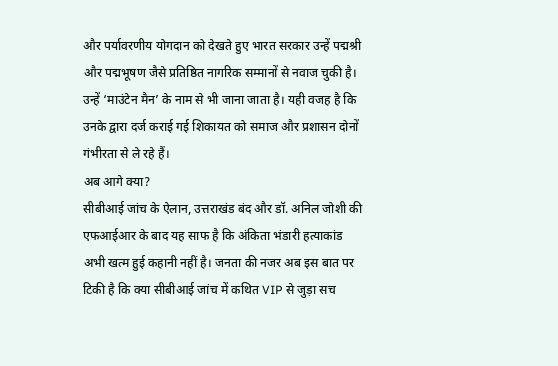और पर्यावरणीय योगदान को देखते हुए भारत सरकार उन्हें पद्मश्री और पद्मभूषण जैसे प्रतिष्ठित नागरिक सम्मानों से नवाज चुकी है। उन्हें ‘माउंटेन मैन’ के नाम से भी जाना जाता है। यही वजह है कि उनके द्वारा दर्ज कराई गई शिकायत को समाज और प्रशासन दोनों गंभीरता से ले रहे हैं।
अब आगे क्या?
सीबीआई जांच के ऐलान, उत्तराखंड बंद और डॉ. अनिल जोशी की एफआईआर के बाद यह साफ है कि अंकिता भंडारी हत्याकांड अभी खत्म हुई कहानी नहीं है। जनता की नजर अब इस बात पर टिकी है कि क्या सीबीआई जांच में कथित VIP से जुड़ा सच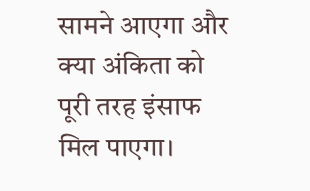सामने आएगा और क्या अंकिता को पूरी तरह इंसाफ मिल पाएगा।